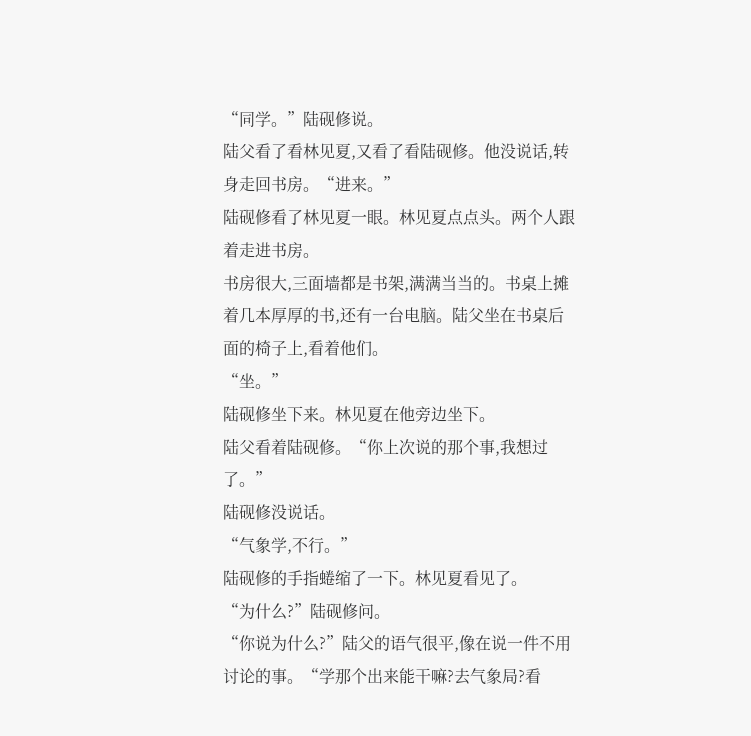“同学。”陆砚修说。
陆父看了看林见夏,又看了看陆砚修。他没说话,转身走回书房。“进来。”
陆砚修看了林见夏一眼。林见夏点点头。两个人跟着走进书房。
书房很大,三面墙都是书架,满满当当的。书桌上摊着几本厚厚的书,还有一台电脑。陆父坐在书桌后面的椅子上,看着他们。
“坐。”
陆砚修坐下来。林见夏在他旁边坐下。
陆父看着陆砚修。“你上次说的那个事,我想过了。”
陆砚修没说话。
“气象学,不行。”
陆砚修的手指蜷缩了一下。林见夏看见了。
“为什么?”陆砚修问。
“你说为什么?”陆父的语气很平,像在说一件不用讨论的事。“学那个出来能干嘛?去气象局?看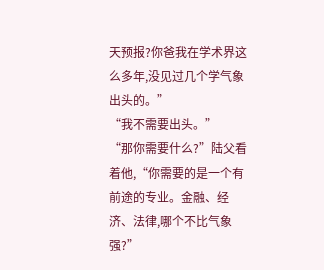天预报?你爸我在学术界这么多年,没见过几个学气象出头的。”
“我不需要出头。”
“那你需要什么?”陆父看着他,“你需要的是一个有前途的专业。金融、经济、法律,哪个不比气象强?”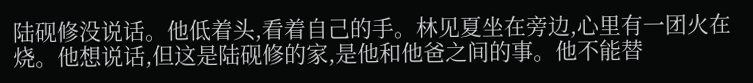陆砚修没说话。他低着头,看着自己的手。林见夏坐在旁边,心里有一团火在烧。他想说话,但这是陆砚修的家,是他和他爸之间的事。他不能替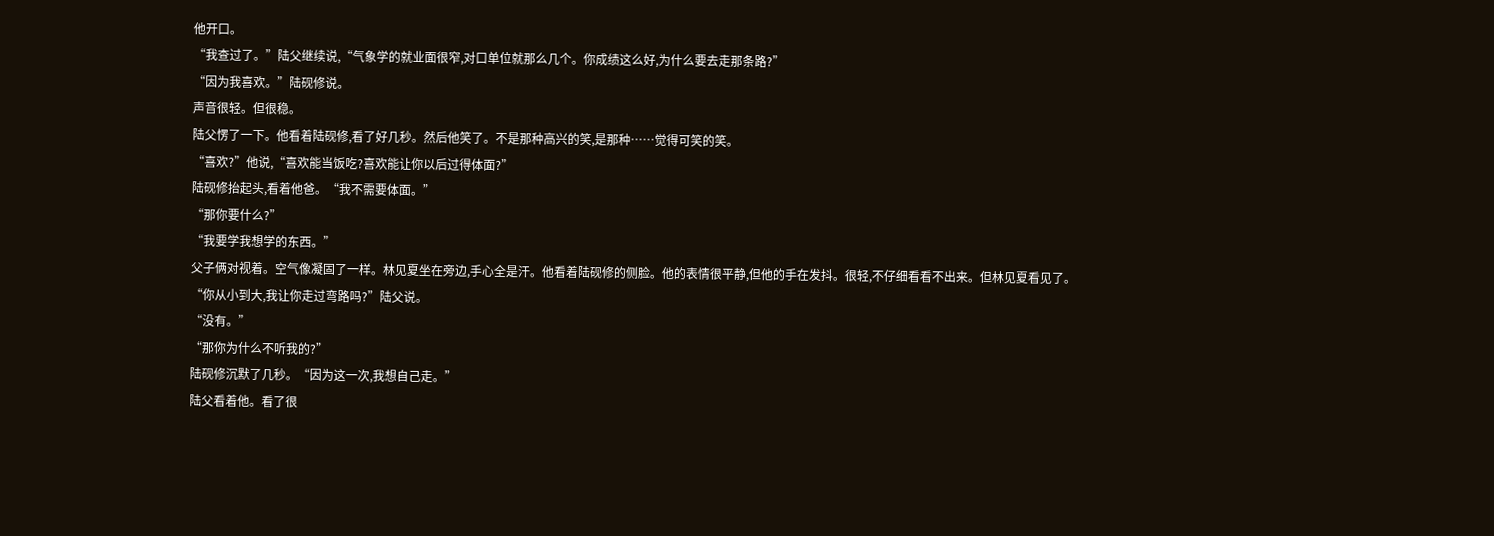他开口。
“我查过了。”陆父继续说,“气象学的就业面很窄,对口单位就那么几个。你成绩这么好,为什么要去走那条路?”
“因为我喜欢。”陆砚修说。
声音很轻。但很稳。
陆父愣了一下。他看着陆砚修,看了好几秒。然后他笑了。不是那种高兴的笑,是那种……觉得可笑的笑。
“喜欢?”他说,“喜欢能当饭吃?喜欢能让你以后过得体面?”
陆砚修抬起头,看着他爸。“我不需要体面。”
“那你要什么?”
“我要学我想学的东西。”
父子俩对视着。空气像凝固了一样。林见夏坐在旁边,手心全是汗。他看着陆砚修的侧脸。他的表情很平静,但他的手在发抖。很轻,不仔细看看不出来。但林见夏看见了。
“你从小到大,我让你走过弯路吗?”陆父说。
“没有。”
“那你为什么不听我的?”
陆砚修沉默了几秒。“因为这一次,我想自己走。”
陆父看着他。看了很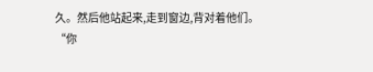久。然后他站起来,走到窗边,背对着他们。
“你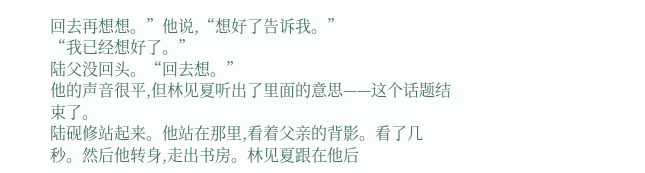回去再想想。”他说,“想好了告诉我。”
“我已经想好了。”
陆父没回头。“回去想。”
他的声音很平,但林见夏听出了里面的意思——这个话题结束了。
陆砚修站起来。他站在那里,看着父亲的背影。看了几秒。然后他转身,走出书房。林见夏跟在他后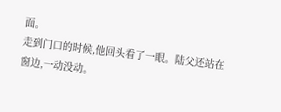面。
走到门口的时候,他回头看了一眼。陆父还站在窗边,一动没动。